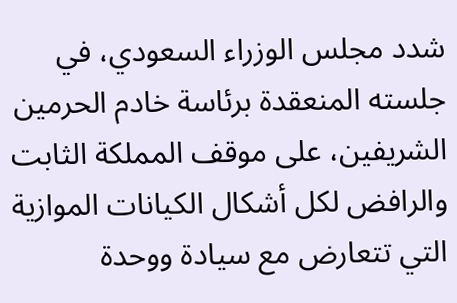شدد مجلس الوزراء السعودي، في جلسته المنعقدة برئاسة خادم الحرمين الشريفين، على موقف المملكة الثابت والرافض لكل أشكال الكيانات الموازية التي تتعارض مع سيادة ووحدة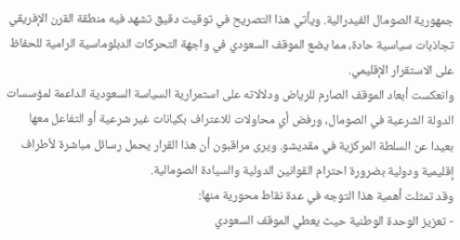جمهورية الصومال الفيدرالية. ويأتي هذا التصريح في توقيت دقيق تشهد فيه منطقة القرن الإفريقي تجاذبات سياسية حادة، مما يضع الموقف السعودي في واجهة التحركات الدبلوماسية الرامية للحفاظ على الاستقرار الإقليمي.
وانعكست أبعاد الموقف الصارم للرياض ودلالاته على استمرارية السياسة السعودية الداعمة لمؤسسات الدولة الشرعية في الصومال، ورفض أي محاولات للاعتراف بكيانات غير شرعية أو التفاعل معها بعيدا عن السلطة المركزية في مقديشو. ويرى مراقبون أن هذا القرار يحمل رسائل مباشرة لأطراف إقليمية ودولية بضرورة احترام القوانين الدولية والسيادة الصومالية.
وقد تمثلت أهمية هذا التوجه في عدة نقاط محورية منها:
- تعزيز الوحدة الوطنية حيث يعطي الموقف السعودي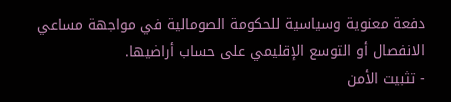دفعة معنوية وسياسية للحكومة الصومالية في مواجهة مساعي الانفصال أو التوسع الإقليمي على حساب أراضيها.
- تثبيت الأمن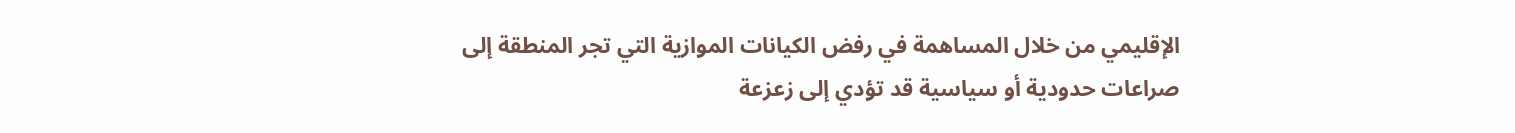الإقليمي من خلال المساهمة في رفض الكيانات الموازية التي تجر المنطقة إلى صراعات حدودية أو سياسية قد تؤدي إلى زعزعة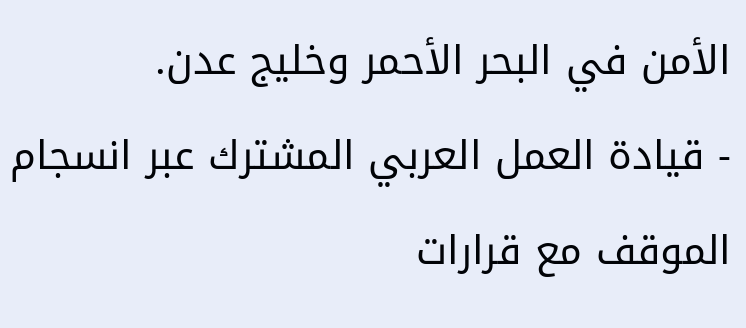الأمن في البحر الأحمر وخليج عدن.
- قيادة العمل العربي المشترك عبر انسجام الموقف مع قرارات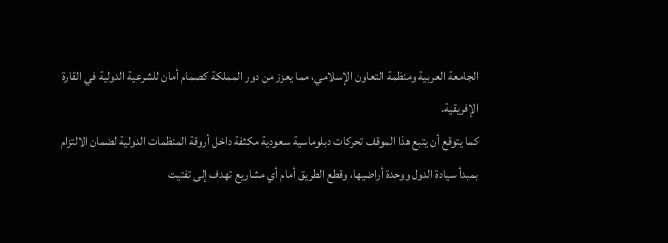الجامعة العربية ومنظمة التعاون الإسلامي، مما يعزز من دور المملكة كصمام أمان للشرعية الدولية في القارة الإفريقية.
كما يتوقع أن يتبع هذا الموقف تحركات دبلوماسية سعودية مكثفة داخل أروقة المنظمات الدولية لضمان الالتزام بمبدأ سيادة الدول ووحدة أراضيها، وقطع الطريق أمام أي مشاريع تهدف إلى تفتيت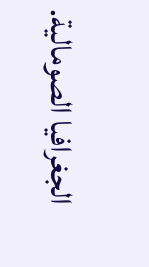الجغرافيا الصومالية.